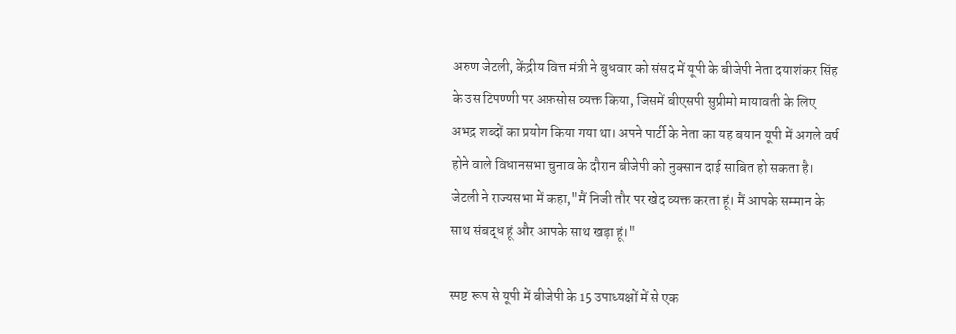अरुण जेटली, केंद्रीय वित्त मंत्री ने बुधवार को संसद में यूपी के बीजेपी नेता दयाशंकर सिंह के उस टिपण्णी पर अफ़सोस व्यक्त किया, जिसमें बीएसपी सुप्रीमो मायावती के लिए अभद्र शब्दों का प्रयोग किया गया था। अपने पार्टी के नेता का यह बयान यूपी में अगले वर्ष होने वाले विधानसभा चुनाव के दौरान बीजेपी को नुक्सान दाई साबित हो सकता है। जेटली ने राज्यसभा में कहा,"मैं निजी तौर पर खेद व्यक्त करता हूं। मैं आपके सम्मान के साथ संबद्ध हूं और आपके साथ खड़ा हूं।"

स्पष्ट रूप से यूपी में बीजेपी के 15 उपाध्यक्षों में से एक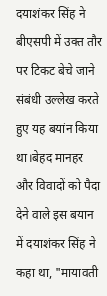दयाशंकर सिंह ने बीएसपी में उक्त तौर पर टिकट बेचे जाने संबंधी उल्लेख करते हुए यह बयांन किया था।बेहद मानहर और विवादों को पैदा देने वाले इस बयान में दयाशंकर सिंह ने कहा था, "मायावती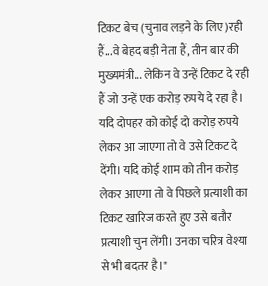टिकट बेच (चुनाव लड़ने के लिए)रही हैं...वे बेहद बड़ी नेता हैं, तीन बार की मुख्यमंत्री... लेकिन वे उन्हें टिकट दे रही हैं जो उन्हें एक करोड़ रुपये दे रहा है। यदि दोपहर को कोई दो करोड़ रुपये लेकर आ जाएगा तो वे उसे टिकट दे देंगी। यदि कोई शाम को तीन करोड़ लेकर आएगा तो वे पिछले प्रत्याशी का टिकट खारिज करते हुए उसे बतौर प्रत्याशी चुन लेंगी। उनका चरित्र वेश्या से भी बदतर है।"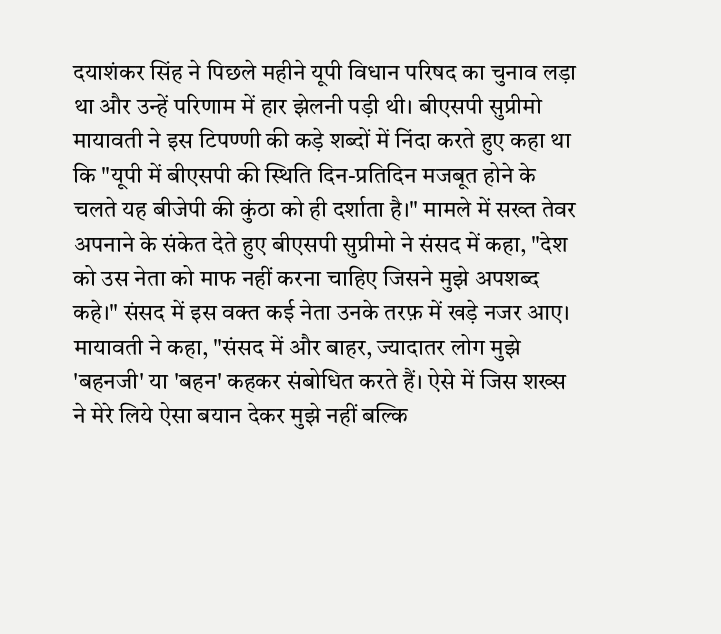दयाशंकर सिंह ने पिछले महीने यूपी विधान परिषद का चुनाव लड़ा था और उन्हें परिणाम में हार झेलनी पड़ी थी। बीएसपी सुप्रीमो मायावती ने इस टिपण्णी की कड़े शब्दों में निंदा करते हुए कहा था कि "यूपी में बीएसपी की स्थिति दिन-प्रतिदिन मजबूत होने के चलते यह बीजेपी की कुंठा को ही दर्शाता है।" मामले में सख्त तेवर अपनाने के संकेत देते हुए बीएसपी सुप्रीमो ने संसद में कहा, "देश को उस नेता को माफ नहीं करना चाहिए जिसने मुझे अपशब्द कहे।" संसद में इस वक्त कई नेता उनके तरफ़ में खड़े नजर आए।
मायावती ने कहा, "संसद में और बाहर, ज्यादातर लोग मुझे 'बहनजी' या 'बहन' कहकर संबोधित करते हैं। ऐसे में जिस शख्स ने मेरे लिये ऐसा बयान देकर मुझे नहीं बल्कि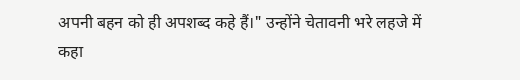अपनी बहन को ही अपशब्द कहे हैं।" उन्होंने चेतावनी भरे लहजे में कहा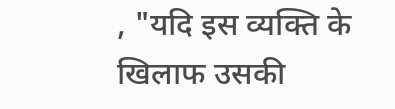, "यदि इस व्यक्ति के खिलाफ उसकी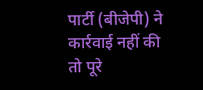पार्टी (बीजेपी) ने कार्रवाई नहीं की तो पूरे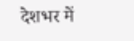देशभर में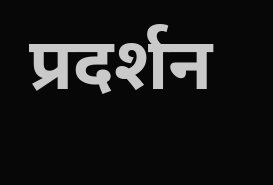प्रदर्शन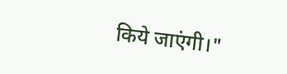किये जाएंगी।"